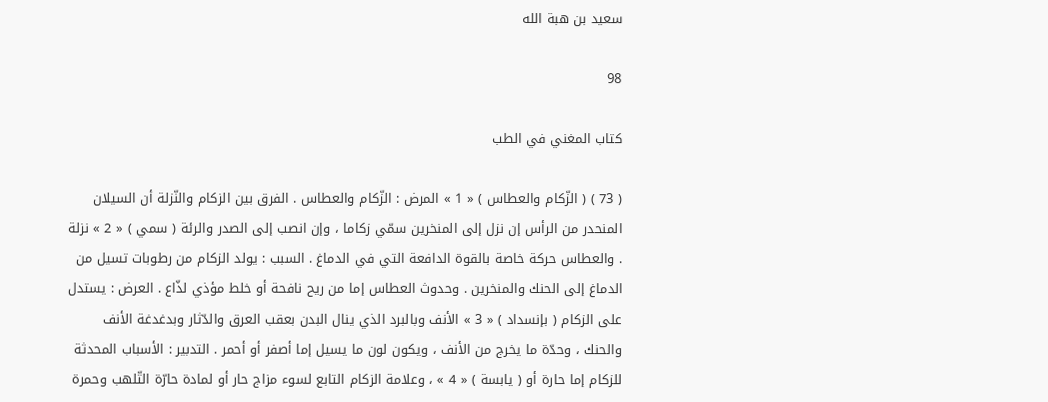سعيد بن هبة الله

98

كتاب المغني في الطب

( 73 ) ( الزّكام والعطاس ) « 1 » المرض : الزّكام والعطاس . الفرق بين الزكام والنّزلة أن السيلان المنحدر من الرأس إن نزل إلى المنخرين سمّي زكاما ، وإن انصب إلى الصدر والرئة ( سمي ) « 2 » نزلة . والعطاس حركة خاصة بالقوة الدافعة التي في الدماغ . السبب : يولد الزكام من رطوبات تسيل من الدماغ إلى الحنك والمنخرين . وحدوث العطاس إما من ريح نافحة أو خلط مؤذي لذّاع . العرض : يستدل على الزكام ( بإنسداد ) « 3 » الأنف وبالبرد الذي ينال البدن بعقب العرق والدّثار وبدغدغة الأنف والحنك ، وحدّة ما يخرج من الأنف ، ويكون لون ما يسيل إما أصفر أو أحمر . التدبير : الأسباب المحدثة للزكام إما حارة أو ( يابسة ) « 4 » ، وعلامة الزكام التابع لسوء مزاج حار أو لمادة حارّة التّلهب وحمرة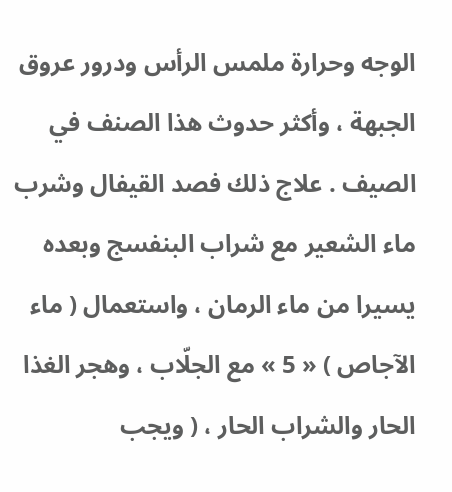الوجه وحرارة ملمس الرأس ودرور عروق الجبهة ، وأكثر حدوث هذا الصنف في الصيف . علاج ذلك فصد القيفال وشرب ماء الشعير مع شراب البنفسج وبعده يسيرا من ماء الرمان ، واستعمال ( ماء الآجاص ) « 5 » مع الجلّاب ، وهجر الغذا الحار والشراب الحار ، ( ويجب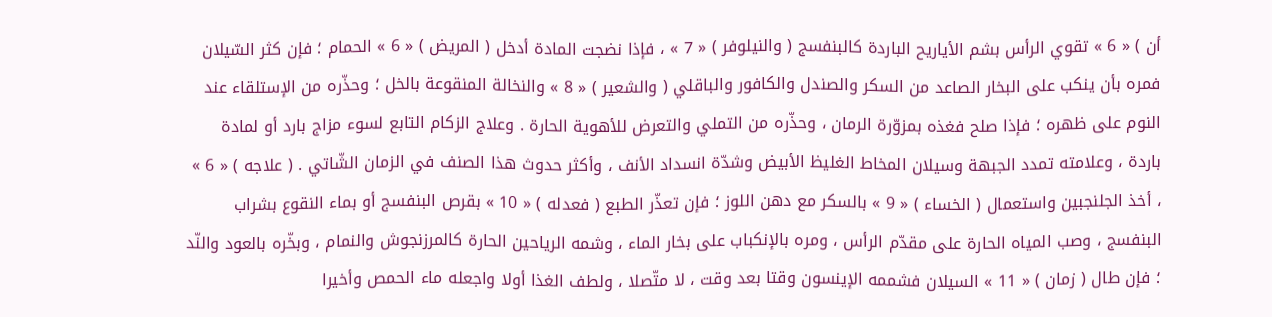أن ) « 6 » تقوي الرأس بشم الأياريح الباردة كالبنفسج ( والنيلوفر ) « 7 » ، فإذا نضجت المادة أدخل ( المريض ) « 6 » الحمام ؛ فإن كثر السّيلان فمره بأن ينكب على البخار الصاعد من السكر والصندل والكافور والباقلي ( والشعير ) « 8 » والنخالة المنقوعة بالخل ؛ وحذّره من الإستلقاء عند النوم على ظهره ؛ فإذا صلح فغذه بمزوّرة الرمان ، وحذّره من التملي والتعرض للأهوية الحارة . وعلاج الزكام التابع لسوء مزاج بارد أو لمادة باردة ، وعلامته تمدد الجبهة وسيلان المخاط الغليظ الأبيض وشدّة انسداد الأنف ، وأكثر حدوث هذا الصنف في الزمان الشّاتي . ( علاجه ) « 6 » ، أخذ الجلنجبين واستعمال ( الخساء ) « 9 » بالسكر مع دهن اللوز ؛ فإن تعذّر الطبع ( فعدله ) « 10 » بقرص البنفسج أو بماء النقوع بشراب البنفسج ، وصب المياه الحارة على مقدّم الرأس ، ومره بالإنكباب على بخار الماء ، وشمه الرياحين الحارة كالمرزنجوش والنمام ، وبخّره بالعود والنّد ؛ فإن طال ( زمان ) « 11 » السيلان فشممه الإينسون وقتا بعد وقت ، لا متّصلا ، ولطف الغذا أولا واجعله ماء الحمص وأخيرا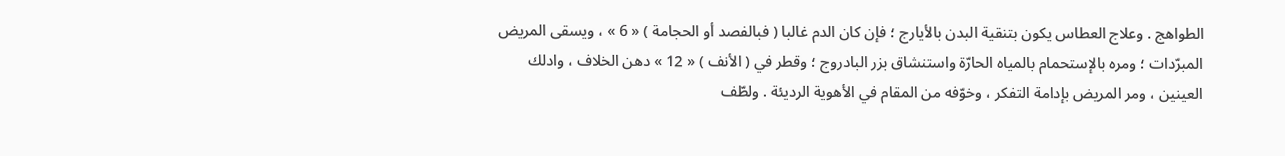الطواهج . وعلاج العطاس يكون بتنقية البدن بالأيارج ؛ فإن كان الدم غالبا ( فبالفصد أو الحجامة ) « 6 » ، ويسقى المريض المبرّدات ؛ ومره بالإستحمام بالمياه الحارّة واستنشاق بزر البادروج ؛ وقطر في ( الأنف ) « 12 » دهن الخلاف ، وادلك العينين ، ومر المريض بإدامة التفكر ، وخوّفه من المقام في الأهوية الرديئة . ولطّف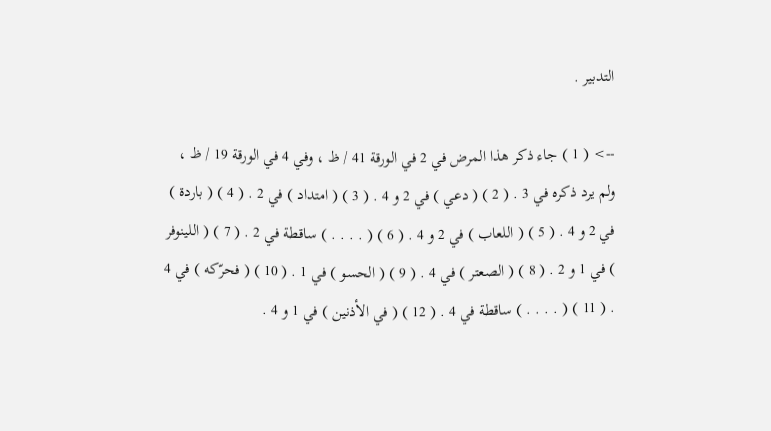التدبير .

--> ( 1 ) جاء ذكر هذا المرض في 2 في الورقة 41 / ظ ، وفي 4 في الورقة 19 / ظ ، ولم يرد ذكره في 3 . ( 2 ) ( دعي ) في 2 و 4 . ( 3 ) ( امتداد ) في 2 . ( 4 ) ( باردة ) في 2 و 4 . ( 5 ) ( اللعاب ) في 2 و 4 . ( 6 ) ( . . . . ) ساقطة في 2 . ( 7 ) ( اللينوفر ) في 1 و 2 . ( 8 ) ( الصعتر ) في 4 . ( 9 ) ( الحسو ) في 1 . ( 10 ) ( فحرّكه ) في 4 . ( 11 ) ( . . . . ) ساقطة في 4 . ( 12 ) ( في الأذنين ) في 1 و 4 .